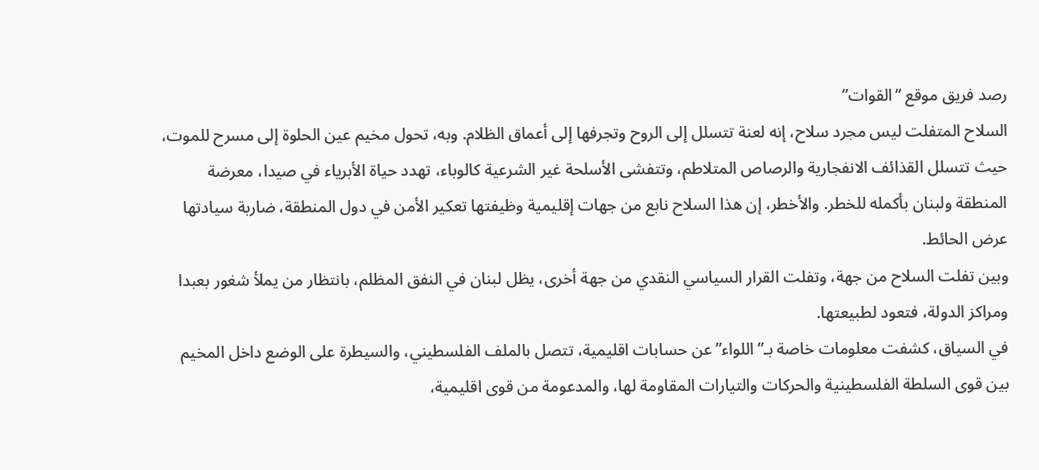رصد فريق موقع “القوات”
السلاح المتفلت ليس مجرد سلاح، إنه لعنة تتسلل إلى الروح وتجرفها إلى أعماق الظلام. وبه، تحول مخيم عين الحلوة إلى مسرح للموت، حيث تتسلل القذائف الانفجارية والرصاص المتلاطم، وتتفشى الأسلحة غير الشرعية كالوباء، تهدد حياة الأبرياء في صيدا، معرضة المنطقة ولبنان بأكمله للخطر. والأخطر، إن هذا السلاح نابع من جهات إقليمية وظيفتها تعكير الأمن في دول المنطقة، ضاربة سيادتها عرض الحائط.
وبين تفلت السلاح من جهة، وتفلت القرار السياسي النقدي من جهة أخرى، يظل لبنان في النفق المظلم، بانتظار من يملأ شغور بعبدا ومراكز الدولة، فتعود لطبيعتها.
في السياق، كشفت معلومات خاصة بـ”اللواء” عن حسابات اقليمية، تتصل بالملف الفلسطيني، والسيطرة على الوضع داخل المخيم بين قوى السلطة الفلسطينية والحركات والتيارات المقاومة لها، والمدعومة من قوى اقليمية،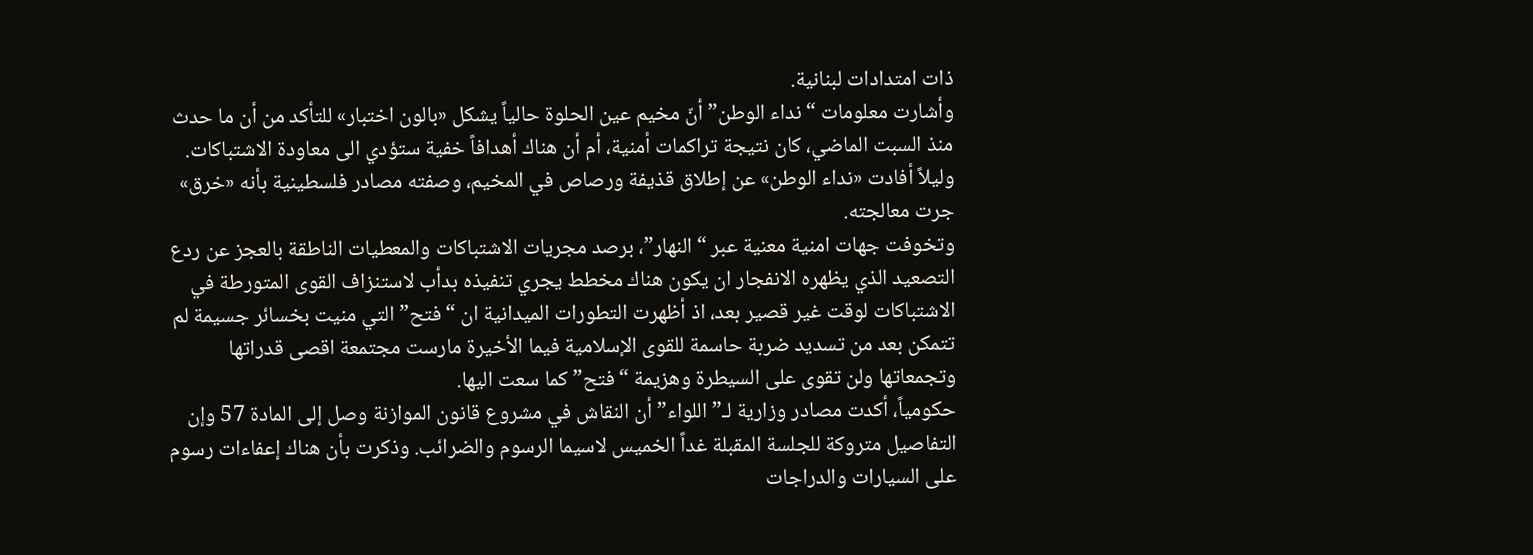ذات امتدادات لبنانية.
وأشارت معلومات “نداء الوطن” أنّ مخيم عين الحلوة حالياً يشكل «بالون اختبار» للتأكد من أن ما حدث منذ السبت الماضي، كان نتيجة تراكمات أمنية، أم أن هناك أهدافاً خفية ستؤدي الى معاودة الاشتباكات. وليلاً أفادت «نداء الوطن» عن إطلاق قذيفة ورصاص في المخيم، وصفته مصادر فلسطينية بأنه «خرق» جرت معالجته.
وتخوفت جهات امنية معنية عبر “النهار”، برصد مجريات الاشتباكات والمعطيات الناطقة بالعجز عن ردع التصعيد الذي يظهره الانفجار ان يكون هناك مخطط يجري تنفيذه بدأب لاستنزاف القوى المتورطة في الاشتباكات لوقت غير قصير بعد، اذ أظهرت التطورات الميدانية ان “فتح” التي منيت بخسائر جسيمة لم تتمكن بعد من تسديد ضربة حاسمة للقوى الإسلامية فيما الأخيرة مارست مجتمعة اقصى قدراتها وتجمعاتها ولن تقوى على السيطرة وهزيمة “فتح” كما سعت اليها.
حكومياً، أكدت مصادر وزارية لـ”اللواء” أن النقاش في مشروع قانون الموازنة وصل إلى المادة 57 وإن التفاصيل متروكة للجلسة المقبلة غداً الخميس لاسيما الرسوم والضرائب. وذكرت بأن هناك إعفاءات رسوم على السيارات والدراجات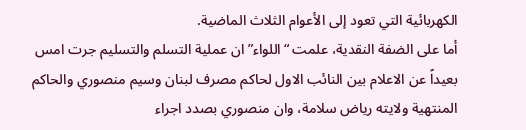الكهربائية التي تعود إلى الأعوام الثلاث الماضية.
أما على الضفة النقدية، علمت “اللواء” ان عملية التسلم والتسليم جرت امس بعيداً عن الاعلام بين النائب الاول لحاكم مصرف لبنان وسيم منصوري والحاكم المنتهية ولايته رياض سلامة، وان منصوري بصدد اجراء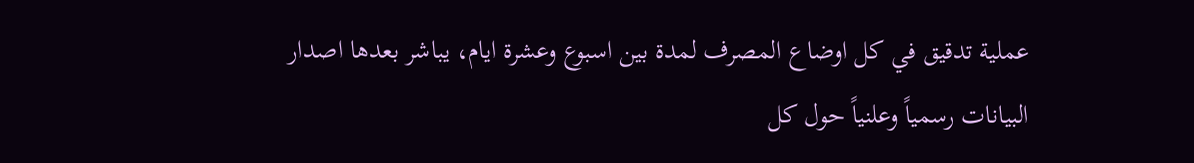عملية تدقيق في كل اوضاع المصرف لمدة بين اسبوع وعشرة ايام، يباشر بعدها اصدار البيانات رسمياً وعلنياً حول كل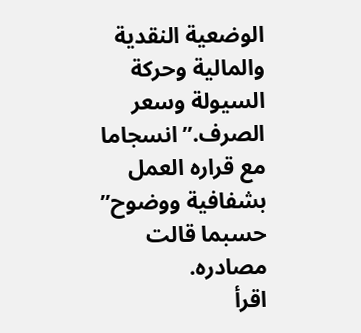الوضعية النقدية والمالية وحركة السيولة وسعر الصرف.”انسجاما مع قراره العمل بشفافية ووضوح” حسبما قالت مصادره.
اقرأ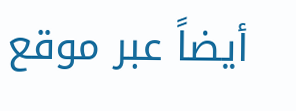أيضاً عبر موقع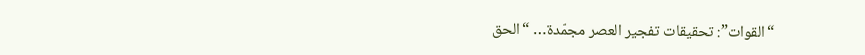“القوات”: تحقيقات تفجير العصر مجمّدة… “الحق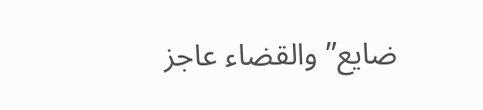ضايع” والقضاء عاجز